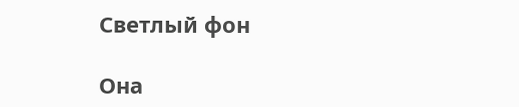Светлый фон

Она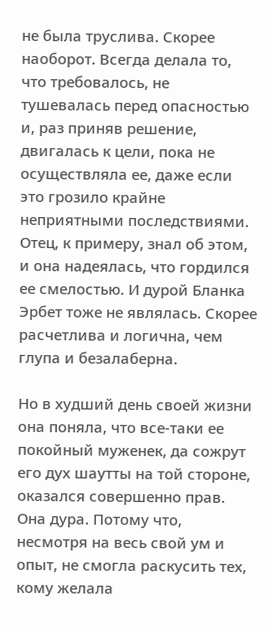не была труслива. Скорее наоборот. Всегда делала то, что требовалось, не тушевалась перед опасностью и, раз приняв решение, двигалась к цели, пока не осуществляла ее, даже если это грозило крайне неприятными последствиями. Отец, к примеру, знал об этом, и она надеялась, что гордился ее смелостью. И дурой Бланка Эрбет тоже не являлась. Скорее расчетлива и логична, чем глупа и безалаберна.

Но в худший день своей жизни она поняла, что все-таки ее покойный муженек, да сожрут его дух шаутты на той стороне, оказался совершенно прав. Она дура. Потому что, несмотря на весь свой ум и опыт, не смогла раскусить тех, кому желала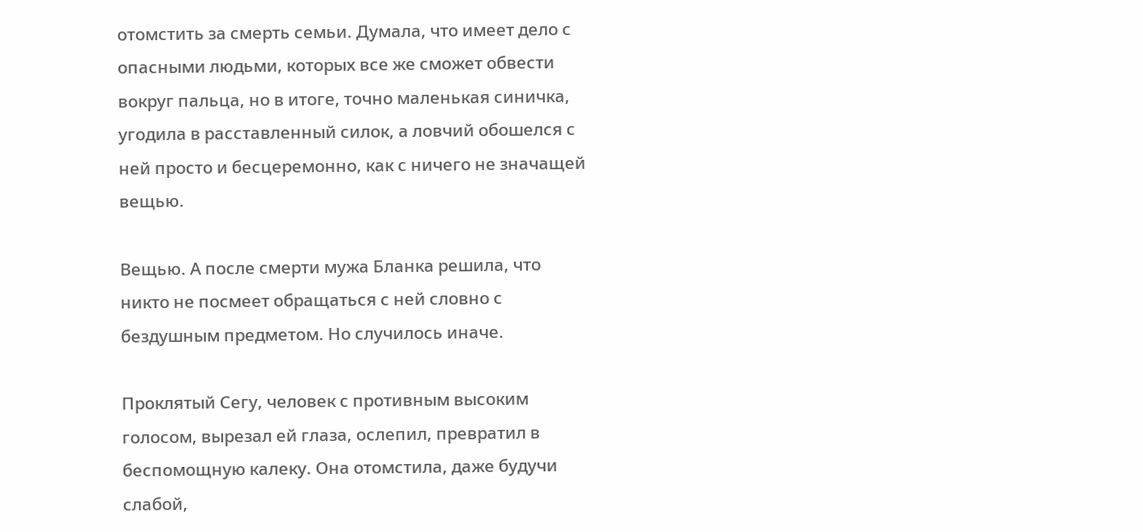отомстить за смерть семьи. Думала, что имеет дело с опасными людьми, которых все же сможет обвести вокруг пальца, но в итоге, точно маленькая синичка, угодила в расставленный силок, а ловчий обошелся с ней просто и бесцеремонно, как с ничего не значащей вещью.

Вещью. А после смерти мужа Бланка решила, что никто не посмеет обращаться с ней словно с бездушным предметом. Но случилось иначе.

Проклятый Сегу, человек с противным высоким голосом, вырезал ей глаза, ослепил, превратил в беспомощную калеку. Она отомстила, даже будучи слабой,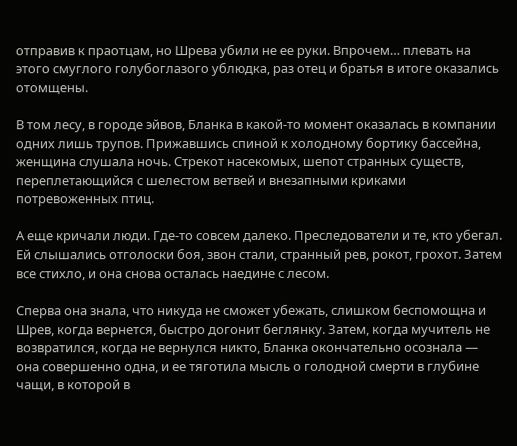отправив к праотцам, но Шрева убили не ее руки. Впрочем… плевать на этого смуглого голубоглазого ублюдка, раз отец и братья в итоге оказались отомщены.

В том лесу, в городе эйвов, Бланка в какой-то момент оказалась в компании одних лишь трупов. Прижавшись спиной к холодному бортику бассейна, женщина слушала ночь. Стрекот насекомых, шепот странных существ, переплетающийся с шелестом ветвей и внезапными криками потревоженных птиц.

А еще кричали люди. Где-то совсем далеко. Преследователи и те, кто убегал. Ей слышались отголоски боя, звон стали, странный рев, рокот, грохот. Затем все стихло, и она снова осталась наедине с лесом.

Сперва она знала, что никуда не сможет убежать, слишком беспомощна и Шрев, когда вернется, быстро догонит беглянку. Затем, когда мучитель не возвратился, когда не вернулся никто, Бланка окончательно осознала — она совершенно одна, и ее тяготила мысль о голодной смерти в глубине чащи, в которой в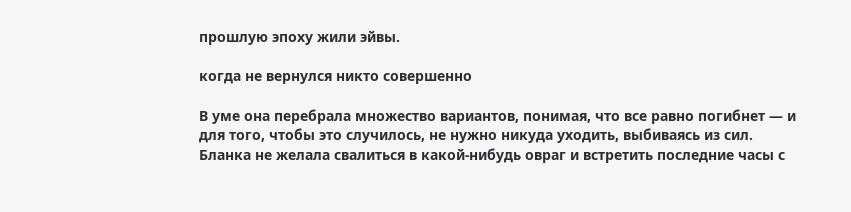прошлую эпоху жили эйвы.

когда не вернулся никто совершенно

В уме она перебрала множество вариантов, понимая, что все равно погибнет — и для того, чтобы это случилось, не нужно никуда уходить, выбиваясь из сил. Бланка не желала свалиться в какой-нибудь овраг и встретить последние часы с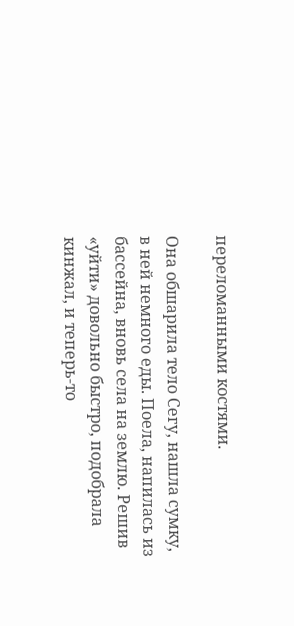переломанными костями.

Она обшарила тело Сегу, нашла сумку, в ней немного еды. Поела, напилась из бассейна, вновь села на землю. Решив «уйти» довольно быстро, подобрала кинжал, и теперь-то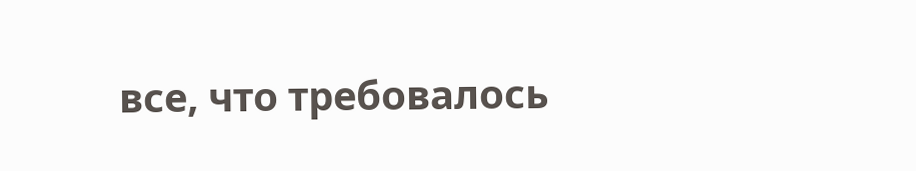все, что требовалось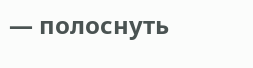— полоснуть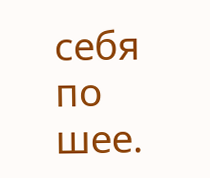себя по шее.